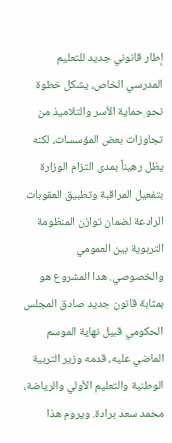إطار قانوني جديد للتعليم المدرسي الخاص، يشكل خطوة نحو حماية الأسر والتلاميذ من تجاوزات بعض المؤسسات، لكنه يظل رهيناً بمدى التزام الوزارة بتفعيل المراقبة وتطبيق العقوبات الرادعة لضمان توازن المنظومة التربوية بين العمومي والخصوصي. هدا المشروع هو بمثابة قانون جديد صادق المجلس الحكومي قبيل نهاية الموسم الماضي عليه، قدمه وزير التربية الوطنية والتعليم الأولي والرياضة، محمد سعد برادة. ويروم هذا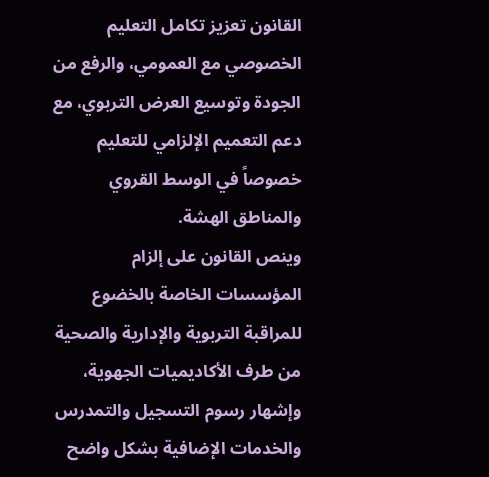القانون تعزيز تكامل التعليم الخصوصي مع العمومي، والرفع من الجودة وتوسيع العرض التربوي، مع دعم التعميم الإلزامي للتعليم خصوصاً في الوسط القروي والمناطق الهشة.
وينص القانون على إلزام المؤسسات الخاصة بالخضوع للمراقبة التربوية والإدارية والصحية من طرف الأكاديميات الجهوية، وإشهار رسوم التسجيل والتمدرس والخدمات الإضافية بشكل واضح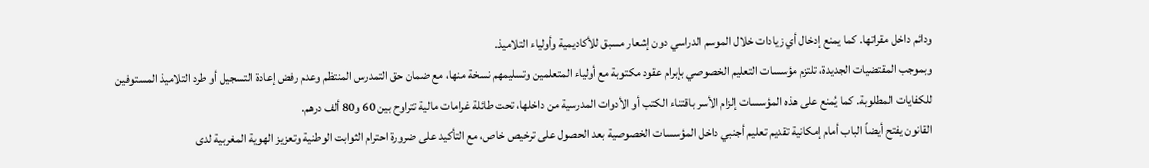ودائم داخل مقراتها. كما يمنع إدخال أي زيادات خلال الموسم الدراسي دون إشعار مسبق للأكاديمية وأولياء التلاميذ.
وبموجب المقتضيات الجديدة، تلتزم مؤسسات التعليم الخصوصي بإبرام عقود مكتوبة مع أولياء المتعلمين وتسليمهم نسخة منها، مع ضمان حق التمدرس المنتظم وعدم رفض إعادة التسجيل أو طرد التلاميذ المستوفين للكفايات المطلوبة. كما يُمنع على هذه المؤسسات إلزام الأسر باقتناء الكتب أو الأدوات المدرسية من داخلها، تحت طائلة غرامات مالية تتراوح بين 60 و80 ألف درهم.
القانون يفتح أيضاً الباب أمام إمكانية تقديم تعليم أجنبي داخل المؤسسات الخصوصية بعد الحصول على ترخيص خاص، مع التأكيد على ضرورة احترام الثوابت الوطنية وتعزيز الهوية المغربية لدى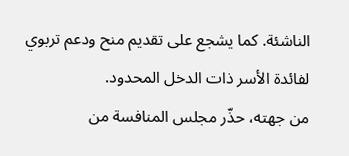الناشئة. كما يشجع على تقديم منح ودعم تربوي لفائدة الأسر ذات الدخل المحدود.
من جهته، حذّر مجلس المنافسة من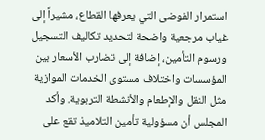استمرار الفوضى التي يعرفها القطاع، مشيراً إلى غياب مرجعية واضحة لتحديد تكاليف التسجيل ورسوم التأمين، إضافة إلى تضارب الأسعار بين المؤسسات واختلاف مستوى الخدمات الموازية مثل النقل والإطعام والأنشطة التربوية. وأكد المجلس أن مسؤولية تأمين التلاميذ تقع على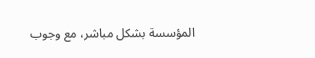المؤسسة بشكل مباشر، مع وجوب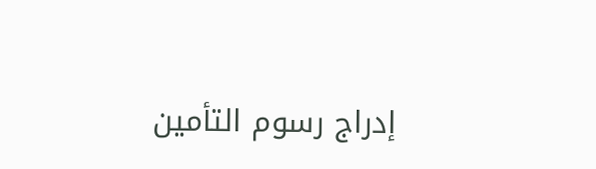إدراج رسوم التأمين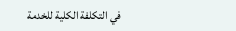في التكلفة الكلية للخدمة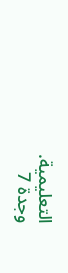التعليمية.
وجدة 7